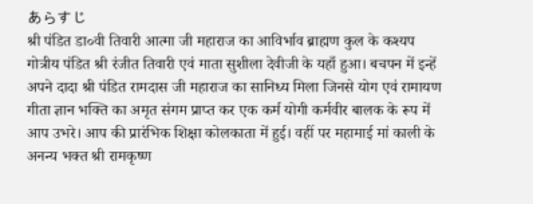あらすじ
श्री पंडित डा०वी तिवारी आत्मा जी महाराज का आविर्भाव ब्राह्मण कुल के कश्यप गोत्रीय पंडित श्री रंजीत तिवारी एवं माता सुशीला देवीजी के यहाँ हुआ। बचपन में इन्हें अपने दादा श्री पंडित रामदास जी महाराज का सानिध्य मिला जिनसे योग एवं रामायण गीता ज्ञान भक्ति का अमृत संगम प्राप्त कर एक कर्म योगी कर्मवीर बालक के रूप में आप उभरे। आप की प्रारंभिक शिक्षा कोलकाता में हुई। वहीं पर महामाई मां काली के अनन्य भक्त श्री रामकृष्ण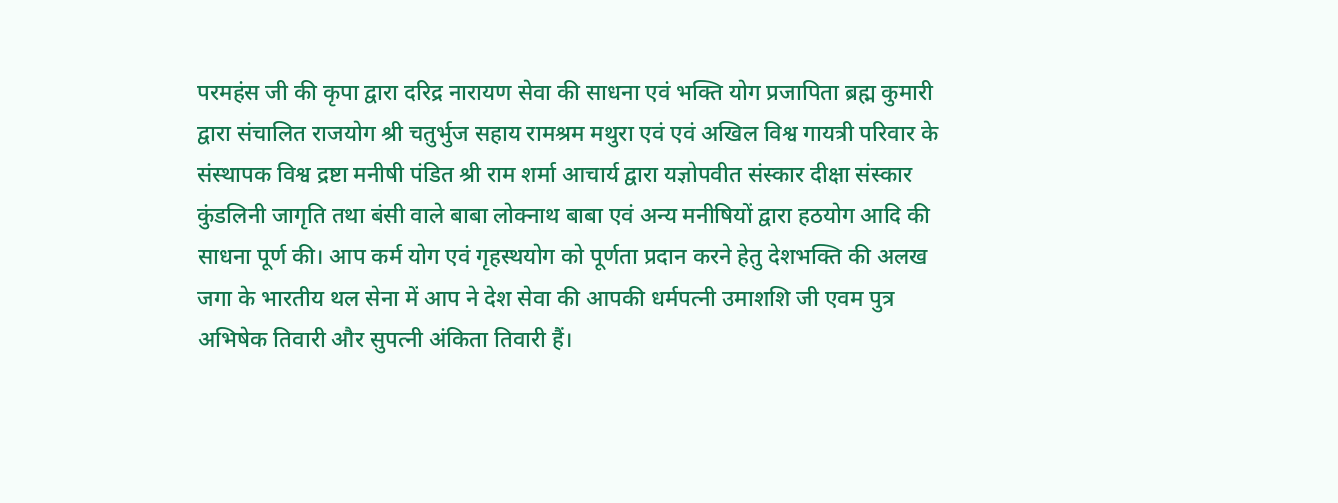परमहंस जी की कृपा द्वारा दरिद्र नारायण सेवा की साधना एवं भक्ति योग प्रजापिता ब्रह्म कुमारी द्वारा संचालित राजयोग श्री चतुर्भुज सहाय रामश्रम मथुरा एवं एवं अखिल विश्व गायत्री परिवार के संस्थापक विश्व द्रष्टा मनीषी पंडित श्री राम शर्मा आचार्य द्वारा यज्ञोपवीत संस्कार दीक्षा संस्कार कुंडलिनी जागृति तथा बंसी वाले बाबा लोक्नाथ बाबा एवं अन्य मनीषियों द्वारा हठयोग आदि की साधना पूर्ण की। आप कर्म योग एवं गृहस्थयोग को पूर्णता प्रदान करने हेतु देशभक्ति की अलख जगा के भारतीय थल सेना में आप ने देश सेवा की आपकी धर्मपत्नी उमाशशि जी एवम पुत्र अभिषेक तिवारी और सुपत्नी अंकिता तिवारी हैं।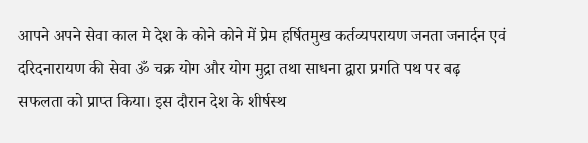आपने अपने सेवा काल मे देश के कोने कोने में प्रेम हर्षितमुख कर्तव्यपरायण जनता जनार्दन एवं दरिदनारायण की सेवा ॐ चक्र योग और योग मुद्रा तथा साधना द्वारा प्रगति पथ पर बढ़ सफलता को प्राप्त किया। इस दौरान देश के शीर्षस्थ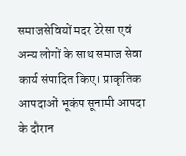समाजसेवियों मदर टेरेसा एवं अन्य लोगों के साथ समाज सेवा कार्य संपादित किए। प्राकृतिक आपदाओं भूकंप सूनामी आपदा के दौरान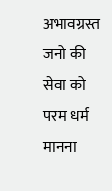अभावग्रस्त जनो की सेवा को परम धर्म मानना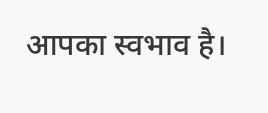आपका स्वभाव है।